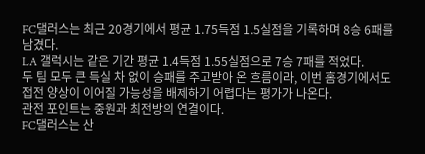FC댈러스는 최근 20경기에서 평균 1.75득점 1.5실점을 기록하며 8승 6패를 남겼다.
LA 갤럭시는 같은 기간 평균 1.4득점 1.55실점으로 7승 7패를 적었다.
두 팀 모두 큰 득실 차 없이 승패를 주고받아 온 흐름이라, 이번 홈경기에서도 접전 양상이 이어질 가능성을 배제하기 어렵다는 평가가 나온다.
관전 포인트는 중원과 최전방의 연결이다.
FC댈러스는 산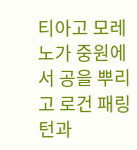티아고 모레노가 중원에서 공을 뿌리고 로건 패링턴과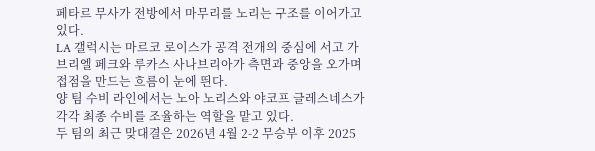페타르 무사가 전방에서 마무리를 노리는 구조를 이어가고 있다.
LA 갤럭시는 마르코 로이스가 공격 전개의 중심에 서고 가브리엘 페크와 루카스 사나브리아가 측면과 중앙을 오가며 접점을 만드는 흐름이 눈에 띈다.
양 팀 수비 라인에서는 노아 노리스와 야코프 글레스네스가 각각 최종 수비를 조율하는 역할을 맡고 있다.
두 팀의 최근 맞대결은 2026년 4월 2-2 무승부 이후 2025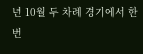년 10월 두 차례 경기에서 한 번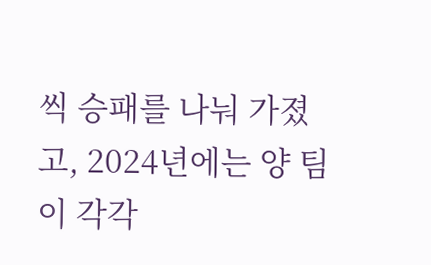씩 승패를 나눠 가졌고, 2024년에는 양 팀이 각각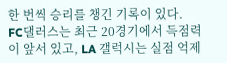한 번씩 승리를 챙긴 기록이 있다.
FC댈러스는 최근 20경기에서 득점력이 앞서 있고, LA 갤럭시는 실점 억제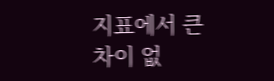지표에서 큰 차이 없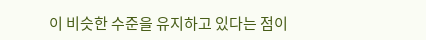이 비슷한 수준을 유지하고 있다는 점이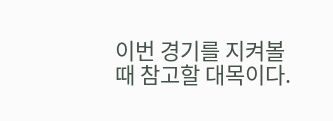이번 경기를 지켜볼 때 참고할 대목이다.